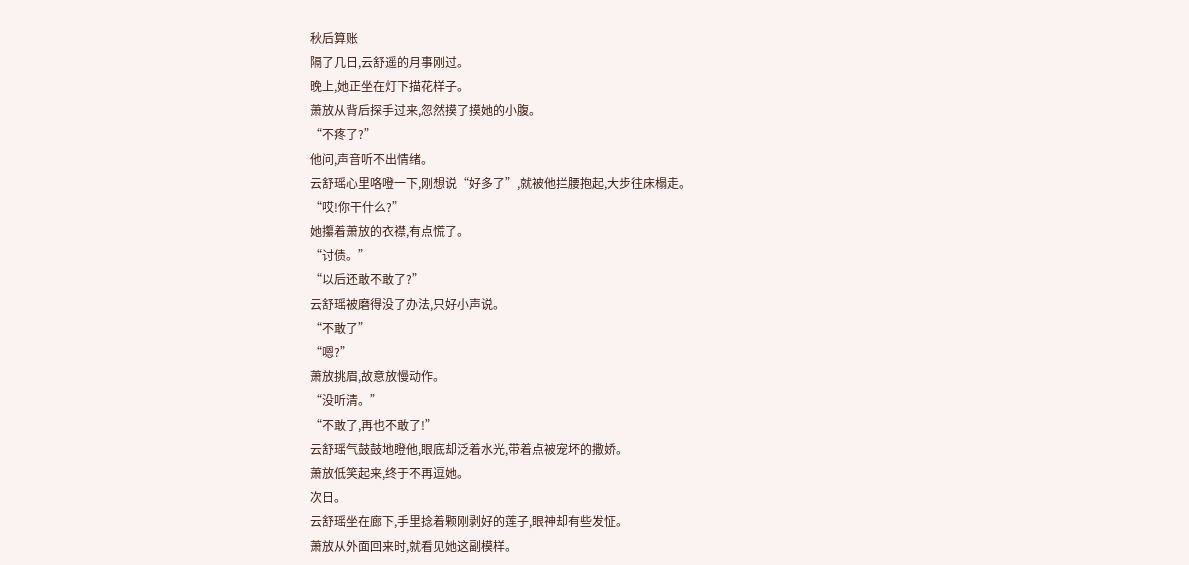秋后算账
隔了几日,云舒遥的月事刚过。
晚上,她正坐在灯下描花样子。
萧放从背后探手过来,忽然摸了摸她的小腹。
“不疼了?”
他问,声音听不出情绪。
云舒瑶心里咯噔一下,刚想说“好多了”,就被他拦腰抱起,大步往床榻走。
“哎!你干什么?”
她攥着萧放的衣襟,有点慌了。
“讨债。”
“以后还敢不敢了?”
云舒瑶被磨得没了办法,只好小声说。
“不敢了”
“嗯?”
萧放挑眉,故意放慢动作。
“没听清。”
“不敢了,再也不敢了!”
云舒瑶气鼓鼓地瞪他,眼底却泛着水光,带着点被宠坏的撒娇。
萧放低笑起来,终于不再逗她。
次日。
云舒瑶坐在廊下,手里捻着颗刚剥好的莲子,眼神却有些发怔。
萧放从外面回来时,就看见她这副模样。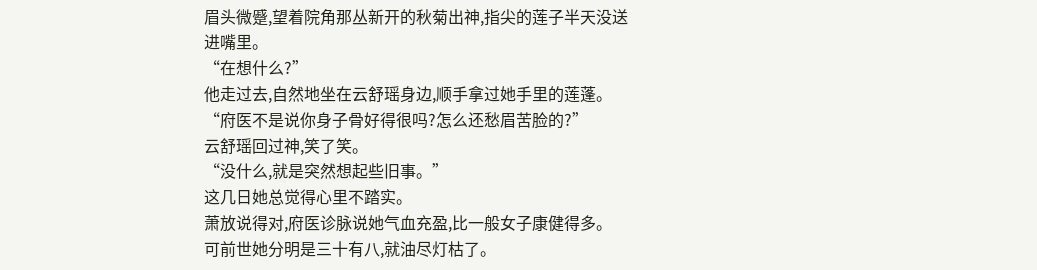眉头微蹙,望着院角那丛新开的秋菊出神,指尖的莲子半天没送进嘴里。
“在想什么?”
他走过去,自然地坐在云舒瑶身边,顺手拿过她手里的莲蓬。
“府医不是说你身子骨好得很吗?怎么还愁眉苦脸的?”
云舒瑶回过神,笑了笑。
“没什么,就是突然想起些旧事。”
这几日她总觉得心里不踏实。
萧放说得对,府医诊脉说她气血充盈,比一般女子康健得多。
可前世她分明是三十有八,就油尽灯枯了。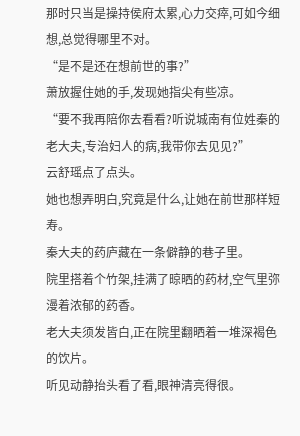那时只当是操持侯府太累,心力交瘁,可如今细想,总觉得哪里不对。
“是不是还在想前世的事?”
萧放握住她的手,发现她指尖有些凉。
“要不我再陪你去看看?听说城南有位姓秦的老大夫,专治妇人的病,我带你去见见?”
云舒瑶点了点头。
她也想弄明白,究竟是什么,让她在前世那样短寿。
秦大夫的药庐藏在一条僻静的巷子里。
院里搭着个竹架,挂满了晾晒的药材,空气里弥漫着浓郁的药香。
老大夫须发皆白,正在院里翻晒着一堆深褐色的饮片。
听见动静抬头看了看,眼神清亮得很。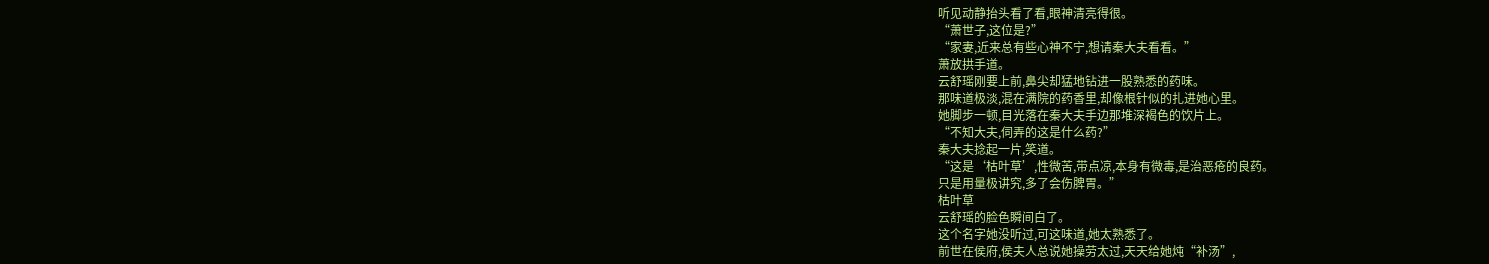听见动静抬头看了看,眼神清亮得很。
“萧世子,这位是?”
“家妻,近来总有些心神不宁,想请秦大夫看看。”
萧放拱手道。
云舒瑶刚要上前,鼻尖却猛地钻进一股熟悉的药味。
那味道极淡,混在满院的药香里,却像根针似的扎进她心里。
她脚步一顿,目光落在秦大夫手边那堆深褐色的饮片上。
“不知大夫,伺弄的这是什么药?”
秦大夫捻起一片,笑道。
“这是‘枯叶草’,性微苦,带点凉,本身有微毒,是治恶疮的良药。
只是用量极讲究,多了会伤脾胃。”
枯叶草
云舒瑶的脸色瞬间白了。
这个名字她没听过,可这味道,她太熟悉了。
前世在侯府,侯夫人总说她操劳太过,天天给她炖“补汤”,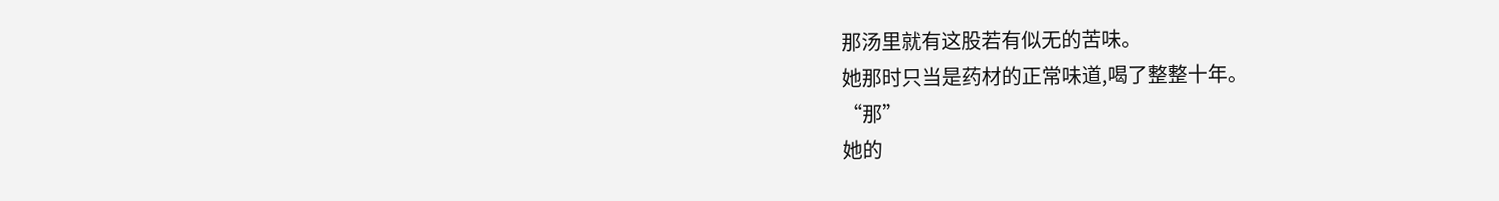那汤里就有这股若有似无的苦味。
她那时只当是药材的正常味道,喝了整整十年。
“那”
她的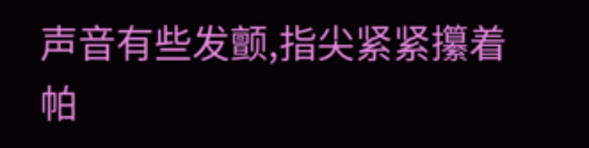声音有些发颤,指尖紧紧攥着帕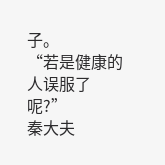子。
“若是健康的人误服了呢?”
秦大夫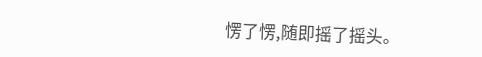愣了愣,随即摇了摇头。